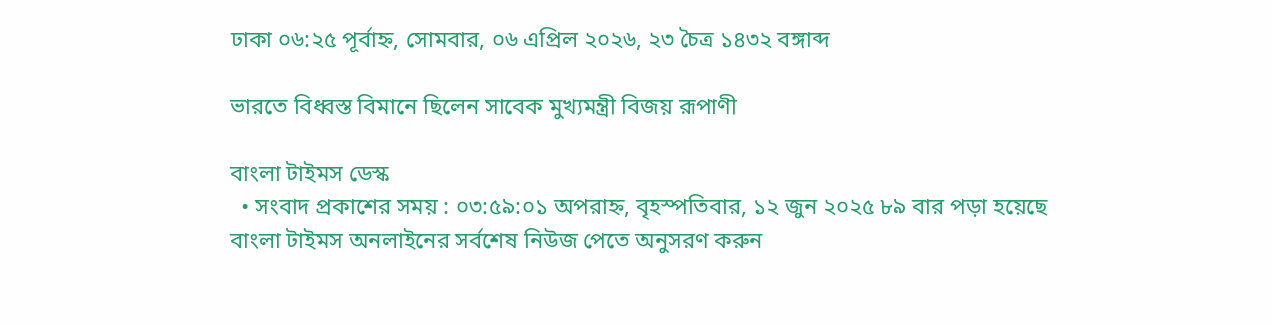ঢাকা ০৬:২৫ পূর্বাহ্ন, সোমবার, ০৬ এপ্রিল ২০২৬, ২৩ চৈত্র ১৪৩২ বঙ্গাব্দ

ভারতে বিধ্বস্ত বিমানে ছিলেন সাবেক মুখ্যমন্ত্রী বিজয় রূপাণী

বাংলা টাইমস ডেস্ক
  • সংবাদ প্রকাশের সময় : ০৩:৫৯:০১ অপরাহ্ন, বৃহস্পতিবার, ১২ জুন ২০২৫ ৮৯ বার পড়া হয়েছে
বাংলা টাইমস অনলাইনের সর্বশেষ নিউজ পেতে অনুসরণ করুন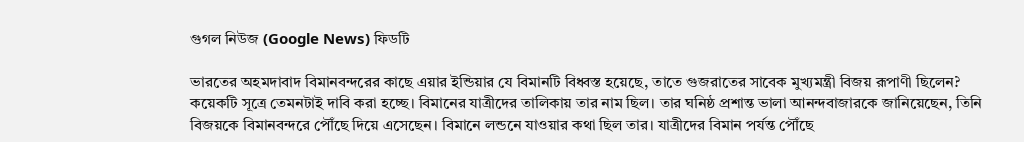গুগল নিউজ (Google News) ফিডটি

ভারতের অহমদাবাদ বিমানবন্দরের কাছে এয়ার ইন্ডিয়ার যে বিমানটি বিধ্বস্ত হয়েছে, তাতে গুজরাতের সাবেক মুখ্যমন্ত্রী বিজয় রূপাণী ছিলেন? কয়েকটি সূত্রে তেমনটাই দাবি করা হচ্ছে। বিমানের যাত্রীদের তালিকায় তার নাম ছিল। তার ঘনিষ্ঠ প্রশান্ত ভালা আনন্দবাজারকে জানিয়েছেন, তিনি বিজয়কে বিমানবন্দরে পৌঁছে দিয়ে এসেছেন। বিমানে লন্ডনে যাওয়ার কথা ছিল তার। যাত্রীদের বিমান পর্যন্ত পৌঁছে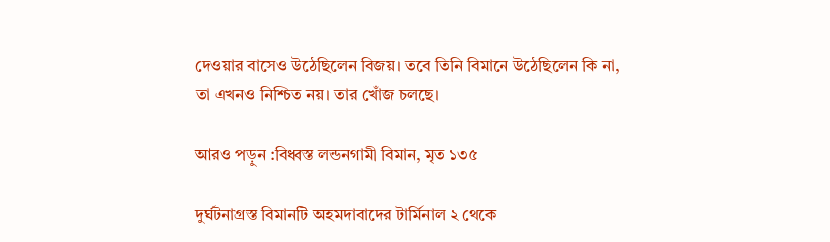দেওয়ার বাসেও উঠেছিলেন বিজয়। তবে তিনি বিমানে উঠেছিলেন কি না, তা এখনও নিশ্চিত নয়। তার খোঁজ চলছে।

আরও পড়ুন :বিধ্বস্ত লন্ডনগামী বিমান, মৃত ১৩৫

দুর্ঘটনাগ্রস্ত বিমানটি অহমদাবাদের টার্মিনাল ২ থেকে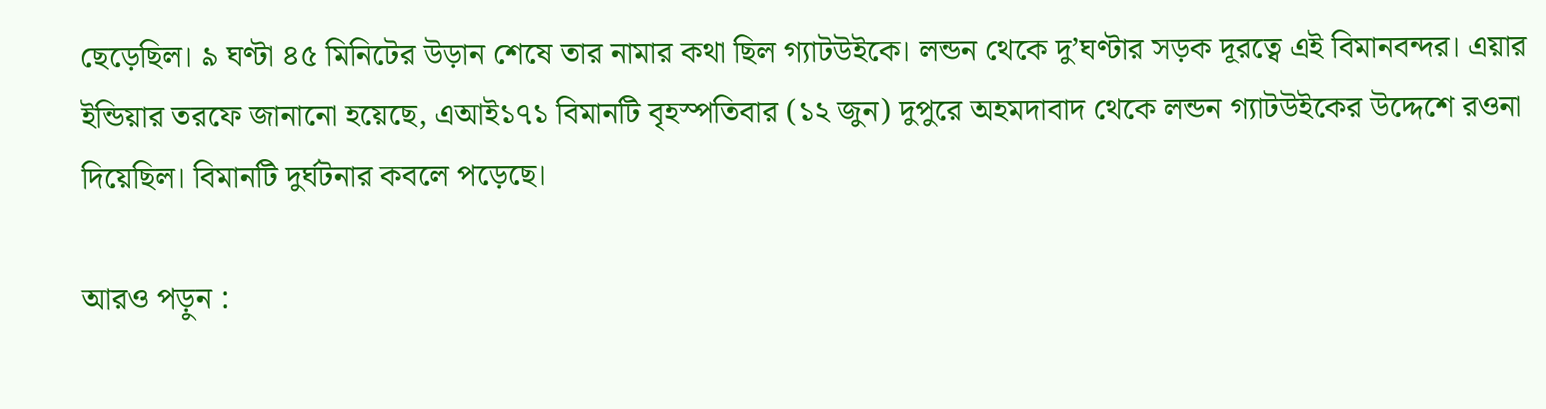ছেড়েছিল। ৯ ঘণ্টা ৪৫ মিনিটের উড়ান শেষে তার নামার কথা ছিল গ্যাটউইকে। লন্ডন থেকে দু’ঘণ্টার সড়ক দূরত্বে এই বিমানবন্দর। এয়ার ইন্ডিয়ার তরফে জানানো হয়েছে, এআই১৭১ বিমানটি বৃহস্পতিবার (১২ জুন) দুপুরে অহমদাবাদ থেকে লন্ডন গ্যাটউইকের উদ্দেশে রওনা দিয়েছিল। বিমানটি দুর্ঘটনার কবলে পড়েছে।

আরও পড়ুন :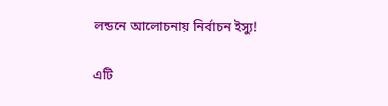লন্ডনে আলোচনায় নির্বাচন ইস্যু!

এটি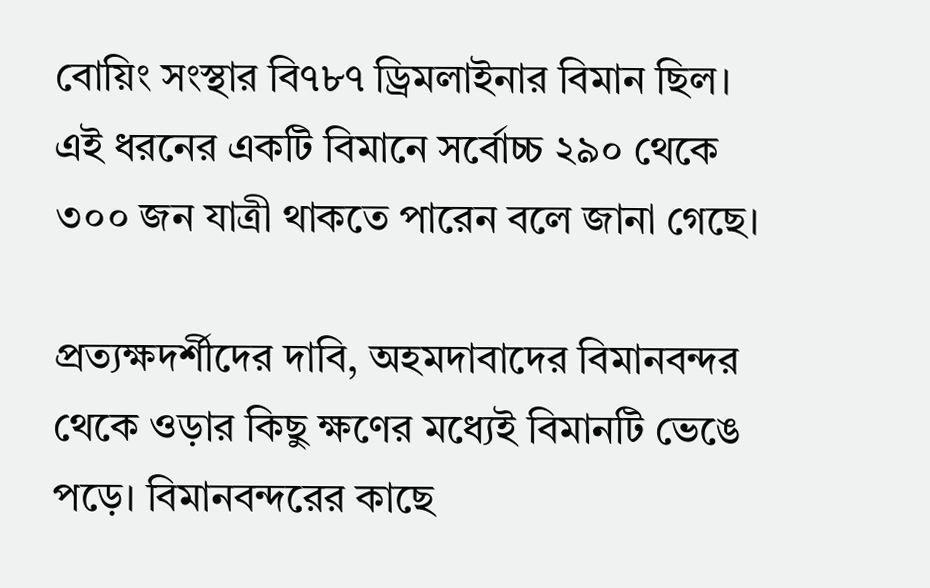বোয়িং সংস্থার বি৭৮৭ ড্রিমলাইনার বিমান ছিল। এই ধরনের একটি বিমানে সর্বোচ্চ ২৯০ থেকে ৩০০ জন যাত্রী থাকতে পারেন বলে জানা গেছে।

প্রত্যক্ষদর্শীদের দাবি, অহমদাবাদের বিমানবন্দর থেকে ওড়ার কিছু ক্ষণের মধ্যেই বিমানটি ভেঙে পড়ে। বিমানবন্দরের কাছে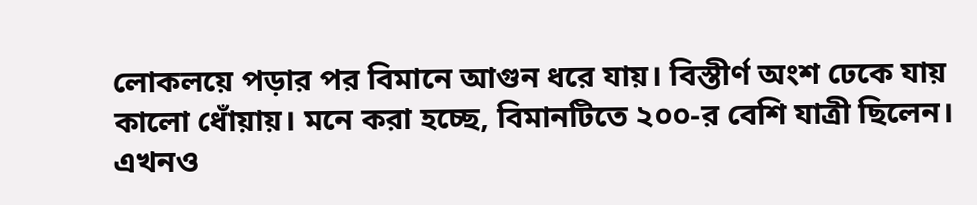লোকলয়ে পড়ার পর বিমানে আগুন ধরে যায়। বিস্তীর্ণ অংশ ঢেকে যায় কালো ধোঁয়ায়। মনে করা হচ্ছে, বিমানটিতে ২০০-র বেশি যাত্রী ছিলেন। এখনও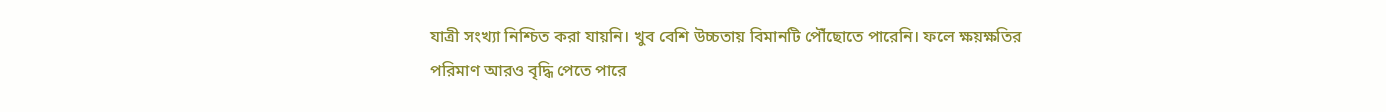যাত্রী সংখ্যা নিশ্চিত করা যায়নি। খুব বেশি উচ্চতায় বিমানটি পৌঁছোতে পারেনি। ফলে ক্ষয়ক্ষতির পরিমাণ আরও বৃদ্ধি পেতে পারে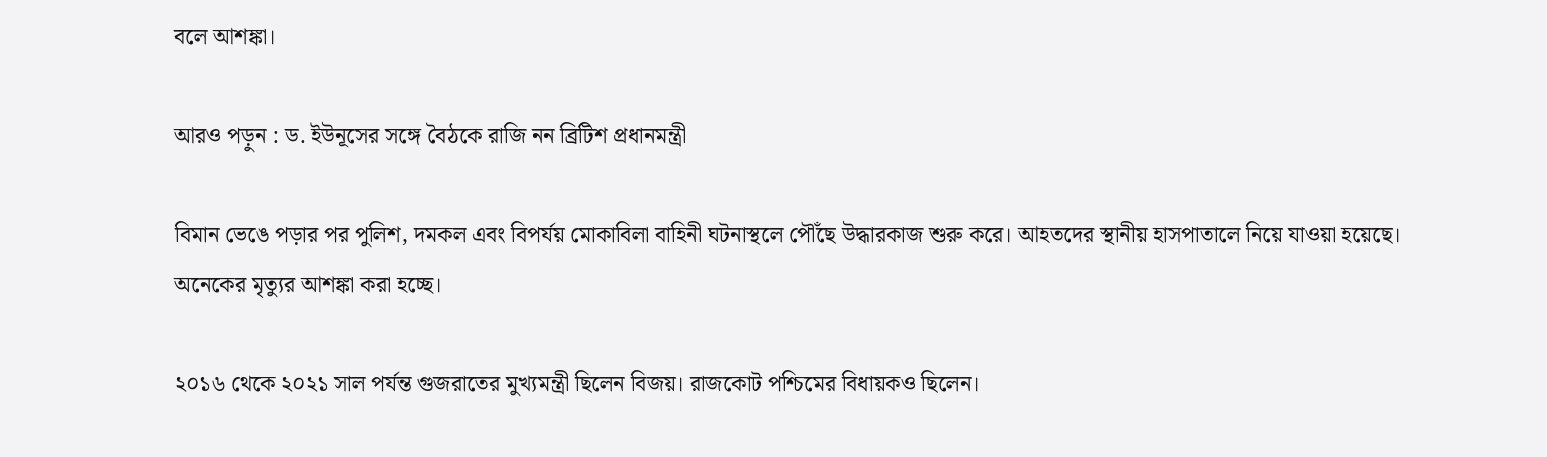বলে আশঙ্কা।

আরও পড়ুন : ড. ইউনূসের সঙ্গে বৈঠকে রাজি নন ব্রিটিশ প্রধানমন্ত্রী

বিমান ভেঙে পড়ার পর পুলিশ, দমকল এবং বিপর্যয় মোকাবিলা বাহিনী ঘটনাস্থলে পৌঁছে উদ্ধারকাজ শুরু করে। আহতদের স্থানীয় হাসপাতালে নিয়ে যাওয়া হয়েছে। অনেকের মৃত্যুর আশঙ্কা করা হচ্ছে।

২০১৬ থেকে ২০২১ সাল পর্যন্ত গুজরাতের মুখ্যমন্ত্রী ছিলেন বিজয়। রাজকোট পশ্চিমের বিধায়কও ছিলেন।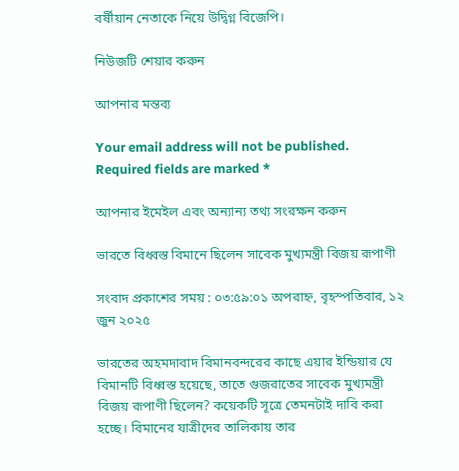বর্ষীয়ান নেতাকে নিয়ে উদ্বিগ্ন বিজেপি।

নিউজটি শেয়ার করুন

আপনার মন্তব্য

Your email address will not be published. Required fields are marked *

আপনার ইমেইল এবং অন্যান্য তথ্য সংরক্ষন করুন

ভারতে বিধ্বস্ত বিমানে ছিলেন সাবেক মুখ্যমন্ত্রী বিজয় রূপাণী

সংবাদ প্রকাশের সময় : ০৩:৫৯:০১ অপরাহ্ন, বৃহস্পতিবার, ১২ জুন ২০২৫

ভারতের অহমদাবাদ বিমানবন্দরের কাছে এয়ার ইন্ডিয়ার যে বিমানটি বিধ্বস্ত হয়েছে, তাতে গুজরাতের সাবেক মুখ্যমন্ত্রী বিজয় রূপাণী ছিলেন? কয়েকটি সূত্রে তেমনটাই দাবি করা হচ্ছে। বিমানের যাত্রীদের তালিকায় তার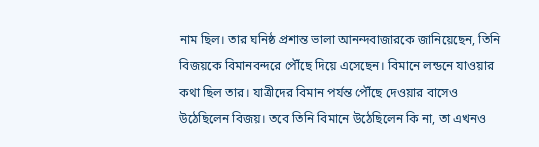নাম ছিল। তার ঘনিষ্ঠ প্রশান্ত ভালা আনন্দবাজারকে জানিয়েছেন, তিনি বিজয়কে বিমানবন্দরে পৌঁছে দিয়ে এসেছেন। বিমানে লন্ডনে যাওয়ার কথা ছিল তার। যাত্রীদের বিমান পর্যন্ত পৌঁছে দেওয়ার বাসেও উঠেছিলেন বিজয়। তবে তিনি বিমানে উঠেছিলেন কি না, তা এখনও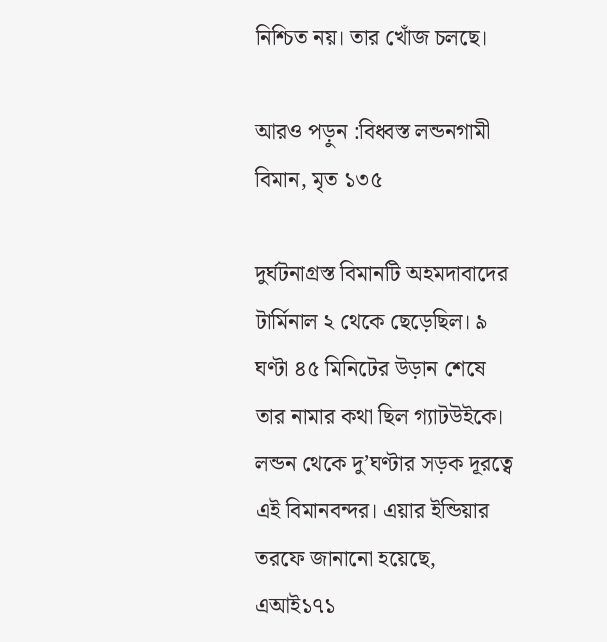নিশ্চিত নয়। তার খোঁজ চলছে।

আরও পড়ুন :বিধ্বস্ত লন্ডনগামী বিমান, মৃত ১৩৫

দুর্ঘটনাগ্রস্ত বিমানটি অহমদাবাদের টার্মিনাল ২ থেকে ছেড়েছিল। ৯ ঘণ্টা ৪৫ মিনিটের উড়ান শেষে তার নামার কথা ছিল গ্যাটউইকে। লন্ডন থেকে দু’ঘণ্টার সড়ক দূরত্বে এই বিমানবন্দর। এয়ার ইন্ডিয়ার তরফে জানানো হয়েছে, এআই১৭১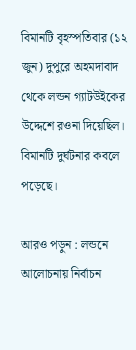বিমানটি বৃহস্পতিবার (১২ জুন) দুপুরে অহমদাবাদ থেকে লন্ডন গ্যাটউইকের উদ্দেশে রওনা দিয়েছিল। বিমানটি দুর্ঘটনার কবলে পড়েছে।

আরও পড়ুন : লন্ডনে আলোচনায় নির্বাচন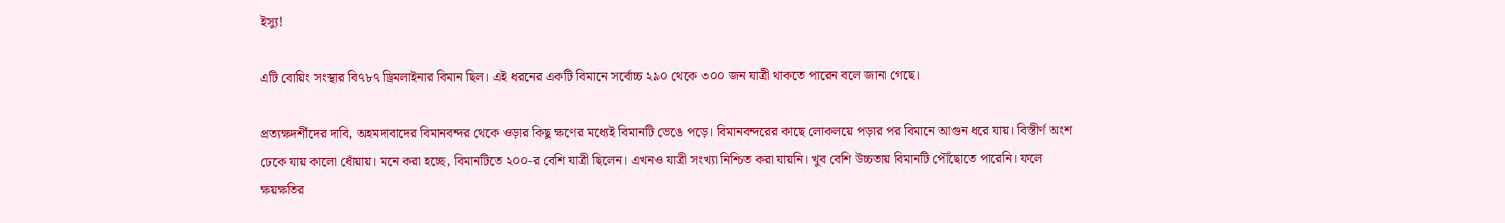ইস্যু!

এটি বোয়িং সংস্থার বি৭৮৭ ড্রিমলাইনার বিমান ছিল। এই ধরনের একটি বিমানে সর্বোচ্চ ২৯০ থেকে ৩০০ জন যাত্রী থাকতে পারেন বলে জানা গেছে।

প্রত্যক্ষদর্শীদের দাবি, অহমদাবাদের বিমানবন্দর থেকে ওড়ার কিছু ক্ষণের মধ্যেই বিমানটি ভেঙে পড়ে। বিমানবন্দরের কাছে লোকলয়ে পড়ার পর বিমানে আগুন ধরে যায়। বিস্তীর্ণ অংশ ঢেকে যায় কালো ধোঁয়ায়। মনে করা হচ্ছে, বিমানটিতে ২০০-র বেশি যাত্রী ছিলেন। এখনও যাত্রী সংখ্যা নিশ্চিত করা যায়নি। খুব বেশি উচ্চতায় বিমানটি পৌঁছোতে পারেনি। ফলে ক্ষয়ক্ষতির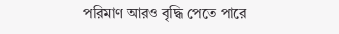পরিমাণ আরও বৃদ্ধি পেতে পারে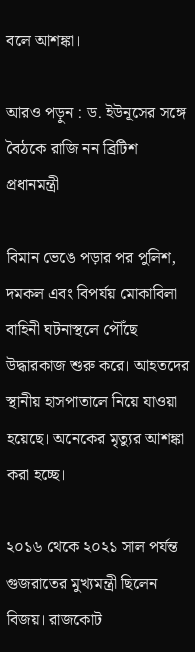বলে আশঙ্কা।

আরও পড়ুন : ড. ইউনূসের সঙ্গে বৈঠকে রাজি নন ব্রিটিশ প্রধানমন্ত্রী

বিমান ভেঙে পড়ার পর পুলিশ, দমকল এবং বিপর্যয় মোকাবিলা বাহিনী ঘটনাস্থলে পৌঁছে উদ্ধারকাজ শুরু করে। আহতদের স্থানীয় হাসপাতালে নিয়ে যাওয়া হয়েছে। অনেকের মৃত্যুর আশঙ্কা করা হচ্ছে।

২০১৬ থেকে ২০২১ সাল পর্যন্ত গুজরাতের মুখ্যমন্ত্রী ছিলেন বিজয়। রাজকোট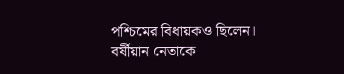পশ্চিমের বিধায়কও ছিলেন। বর্ষীয়ান নেতাকে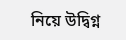নিয়ে উদ্বিগ্ন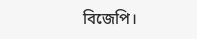বিজেপি।